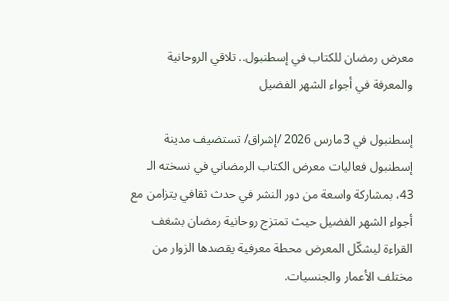معرض رمضان للكتاب في إسطنبول.. تلاقي الروحانية والمعرفة في أجواء الشهر الفضيل

إسطنبول في 3مارس 2026 /إشراق/ تستضيف مدينة إسطنبول فعاليات معرض الكتاب الرمضاني في نسخته الـ 43، بمشاركة واسعة من دور النشر في حدث ثقافي يتزامن مع أجواء الشهر الفضيل حيث تمتزج روحانية رمضان بشغف القراءة ليشكّل المعرض محطة معرفية يقصدها الزوار من مختلف الأعمار والجنسيات.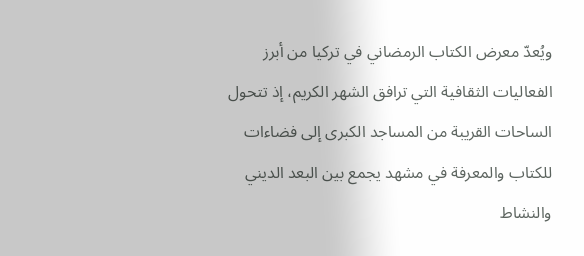ويُعدّ معرض الكتاب الرمضاني في تركيا من أبرز الفعاليات الثقافية التي ترافق الشهر الكريم، إذ تتحول الساحات القريبة من المساجد الكبرى إلى فضاءات للكتاب والمعرفة في مشهد يجمع بين البعد الديني والنشاط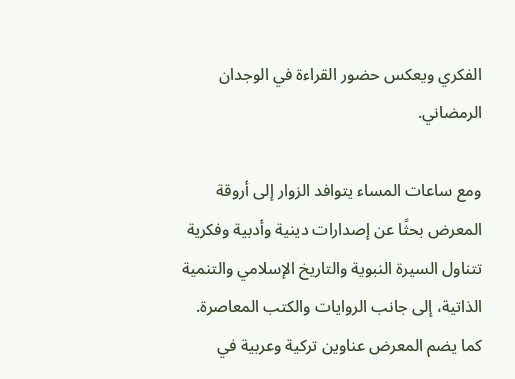الفكري ويعكس حضور القراءة في الوجدان الرمضاني.

ومع ساعات المساء يتوافد الزوار إلى أروقة المعرض بحثًا عن إصدارات دينية وأدبية وفكرية تتناول السيرة النبوية والتاريخ الإسلامي والتنمية الذاتية، إلى جانب الروايات والكتب المعاصرة. كما يضم المعرض عناوين تركية وعربية في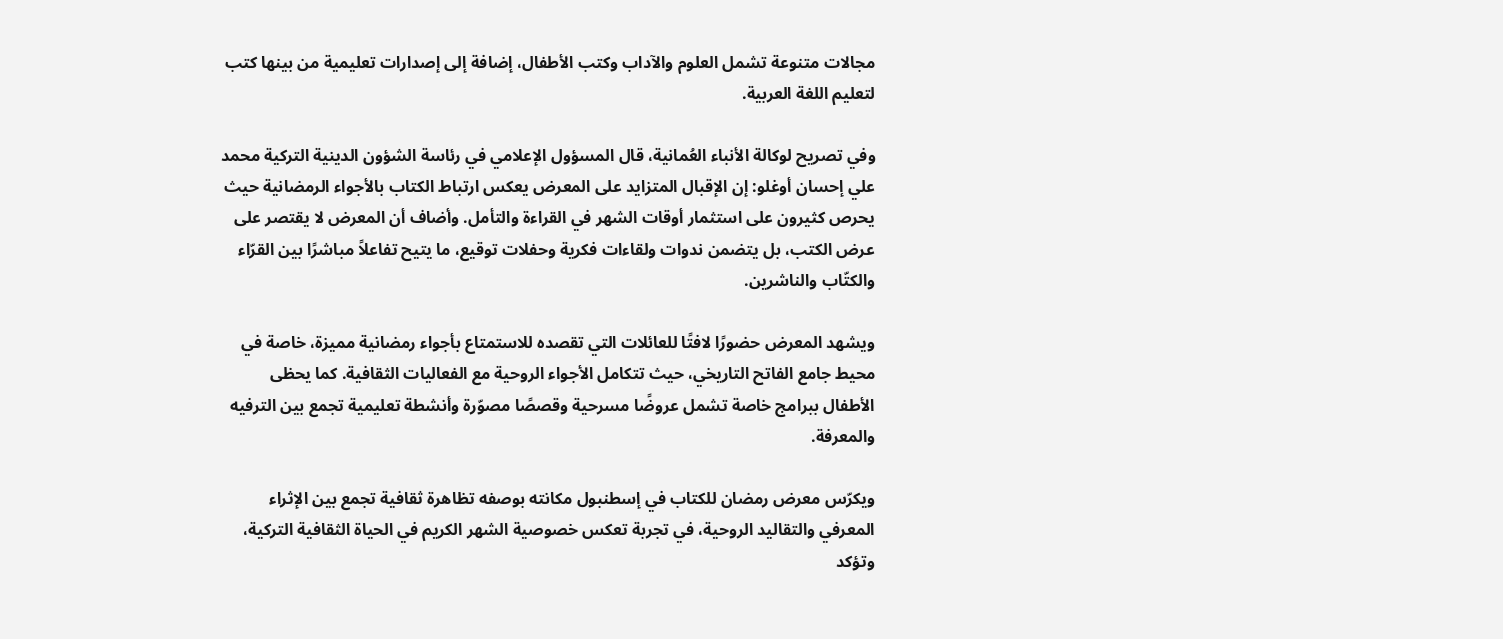مجالات متنوعة تشمل العلوم والآداب وكتب الأطفال، إضافة إلى إصدارات تعليمية من بينها كتب لتعليم اللغة العربية.

وفي تصريح لوكالة الأنباء العُمانية، قال المسؤول الإعلامي في رئاسة الشؤون الدينية التركية محمد علي إحسان أوغلو: إن الإقبال المتزايد على المعرض يعكس ارتباط الكتاب بالأجواء الرمضانية حيث يحرص كثيرون على استثمار أوقات الشهر في القراءة والتأمل. وأضاف أن المعرض لا يقتصر على عرض الكتب، بل يتضمن ندوات ولقاءات فكرية وحفلات توقيع، ما يتيح تفاعلاً مباشرًا بين القرّاء والكتّاب والناشرين.

ويشهد المعرض حضورًا لافتًا للعائلات التي تقصده للاستمتاع بأجواء رمضانية مميزة، خاصة في محيط جامع الفاتح التاريخي، حيث تتكامل الأجواء الروحية مع الفعاليات الثقافية. كما يحظى الأطفال ببرامج خاصة تشمل عروضًا مسرحية وقصصًا مصوّرة وأنشطة تعليمية تجمع بين الترفيه والمعرفة.

ويكرّس معرض رمضان للكتاب في إسطنبول مكانته بوصفه تظاهرة ثقافية تجمع بين الإثراء المعرفي والتقاليد الروحية، في تجربة تعكس خصوصية الشهر الكريم في الحياة الثقافية التركية، وتؤكد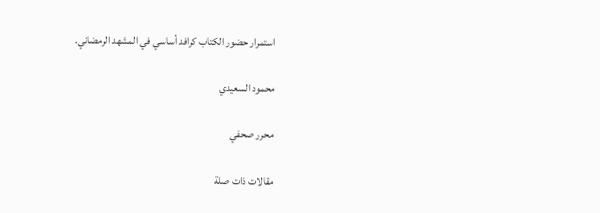استمرار حضور الكتاب كرافد أساسي في المشهد الرمضاني.

محمود السعيدي

محرر صحفي

مقالات ذات صلة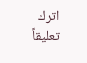اترك تعليقاً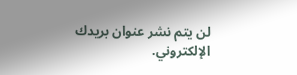لن يتم نشر عنوان بريدك الإلكتروني.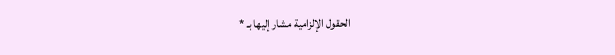الحقول الإلزامية مشار إليها بـ *